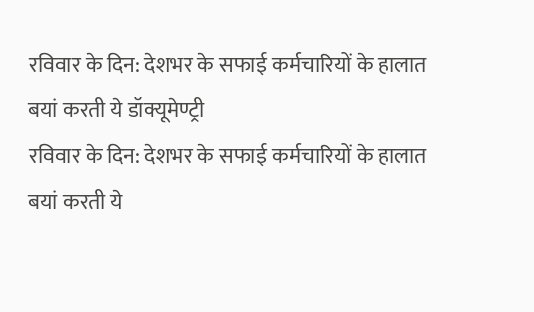रविवार के दिन: देशभर के सफाई कर्मचारियों के हालात बयां करती ये डॉक्यूमेण्ट्री
रविवार के दिन: देशभर के सफाई कर्मचारियों के हालात बयां करती ये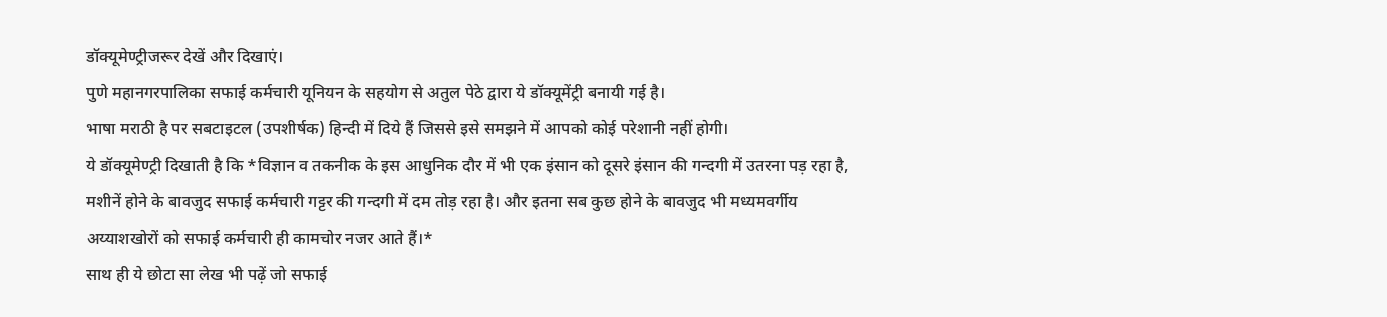डॉक्यूमेण्ट्रीजरूर देखें और दिखाएं।
पुणे महानगरपालिका सफाई कर्मचारी यूनियन के सहयोग से अतुल पेठे द्वारा ये डॉक्यूमेंट्री बनायी गई है।
भाषा मराठी है पर सबटाइटल (उपशीर्षक) हिन्दी में दिये हैं जिससे इसे समझने में आपको कोई परेशानी नहीं होगी।
ये डॉक्यूमेण्ट्री दिखाती है कि *विज्ञान व तकनीक के इस आधुनिक दौर में भी एक इंसान को दूसरे इंसान की गन्दगी में उतरना पड़ रहा है, मशीनें होने के बावजुद सफाई कर्मचारी गट्टर की गन्दगी में दम तोड़ रहा है। और इतना सब कुछ होने के बावजुद भी मध्यमवर्गीय अय्याशखोरों को सफाई कर्मचारी ही कामचोर नजर आते हैं।*
साथ ही ये छोटा सा लेख भी पढ़ें जो सफाई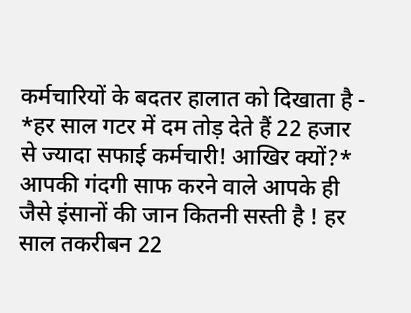कर्मचारियों के बदतर हालात को दिखाता है -
*हर साल गटर में दम तोड़ देते हैं 22 हजार से ज्यादा सफाई कर्मचारी! आखिर क्यों?*
आपकी गंदगी साफ करने वाले आपके ही जैसे इंसानों की जान कितनी सस्ती है ! हर साल तकरीबन 22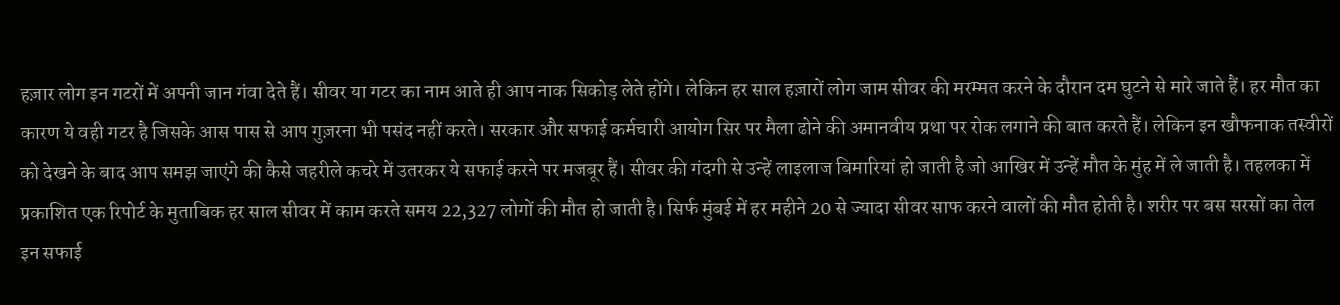हज़ार लोग इन गटरों में अपनी जान गंवा देते हैं। सीवर या गटर का नाम आते ही आप नाक सिकोड़ लेते होंगे। लेकिन हर साल हज़ारों लोग जाम सीवर की मरम्मत करने के दौरान दम घुटने से मारे जाते हैं। हर मौत का कारण ये वही गटर है जिसके आस पास से आप गुज़रना भी पसंद नहीं करते। सरकार और सफाई कर्मचारी आयोग सिर पर मैला ढोने की अमानवीय प्रथा पर रोक लगाने की बात करते हैं। लेकिन इन खौफनाक तस्वीरों को देखने के बाद आप समझ जाएंगे की कैसे जहरीले कचरे में उतरकर ये सफाई करने पर मजबूर हैं। सीवर की गंदगी से उन्हें लाइलाज बिमारियां हो जाती है जो आखिर में उन्हें मौत के मुंह में ले जाती है। तहलका में प्रकाशित एक रिपोर्ट के मुताबिक हर साल सीवर में काम करते समय 22,327 लोगों की मौत हो जाती है। सिर्फ मुंबई में हर महीने 20 से ज्यादा सीवर साफ करने वालों की मौत होती है। शरीर पर बस सरसों का तेल इन सफाई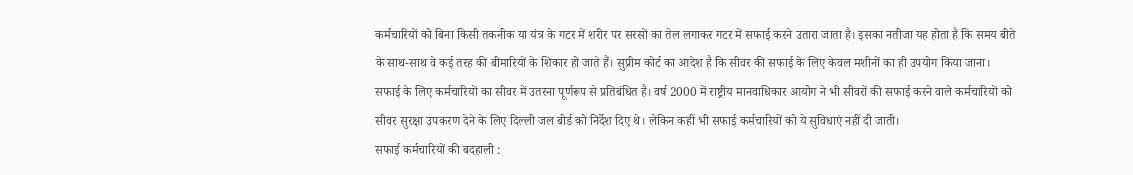कर्मचारियों को बिना किसी तकनीक या यंत्र के गटर में शरीर पर सरसों का तेल लगाकर गटर में सफाई करने उतारा जाता है। इसका नतीजा यह होता है कि समय बीते के साथ-साथ वे कई तरह की बीमारियों के शिकार हो जाते हैं। सुप्रीम कोर्ट का आदेश है कि सीवर की सफाई के लिए केवल मशीनों का ही उपयोग किया जाना। सफाई के लिए कर्मचारियों का सीवर में उतरना पूर्णरूप से प्रतिबंधित है। वर्ष 2000 में राष्ट्रीय मानवाधिकार आयोग ने भी सीवरों की सफाई करने वाले कर्मचारियों को सीवर सुरक्षा उपकरण देने के लिए दिल्ली जल बोर्ड को निर्देश दिए थे। लेकिन कहीं भी सफाई कर्मचारियों को ये सुविधाएं नहीं दी जाती।
सफाई कर्मचारियों की बदहाली :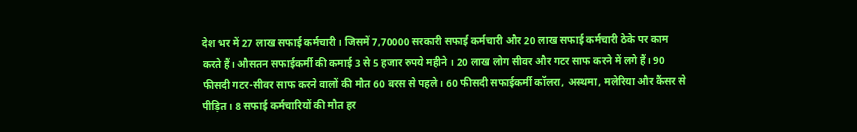देश भर में 27 लाख सफाई कर्मचारी। जिसमें 7,70000 सरकारी सफाई कर्मचारी और 20 लाख सफाई कर्मचारी ठेके पर काम करते हैं। औसतन सफाईकर्मी की कमाई 3 से 5 हजार रुपये महीने । 20 लाख लोग सीवर और गटर साफ करने में लगे हैं। 90 फीसदी गटर-सीवर साफ करने वालों की मौत 60 बरस से पहले। 60 फीसदी सफाईकर्मी कॉलरा, अस्थमा, मलेरिया और कैंसर से पीड़ित। 8 सफाई कर्मचारियों की मौत हर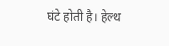घंटे होती है। हेल्थ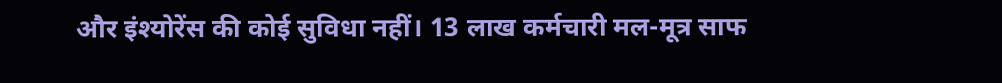और इंश्योरेंस की कोई सुविधा नहीं। 13 लाख कर्मचारी मल-मूत्र साफ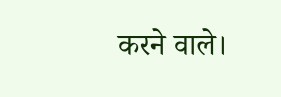करने वाले।